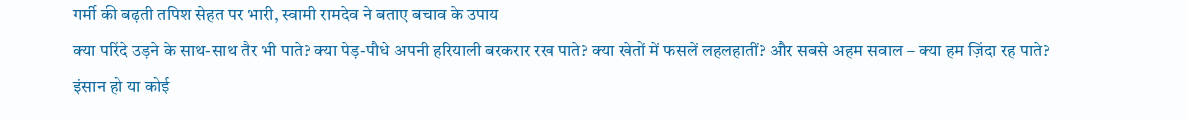गर्मी की बढ़ती तपिश सेहत पर भारी, स्वामी रामदेव ने बताए बचाव के उपाय
क्या परिंदे उड़ने के साथ-साथ तैर भी पाते? क्या पेड़-पौधे अपनी हरियाली बरकरार रख पाते? क्या खेतों में फसलें लहलहातीं? और सबसे अहम सवाल – क्या हम ज़िंदा रह पाते? इंसान हो या कोई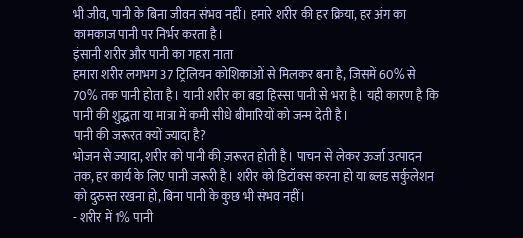भी जीव, पानी के बिना जीवन संभव नहीं। हमारे शरीर की हर क्रिया, हर अंग का कामकाज पानी पर निर्भर करता है।
इंसानी शरीर और पानी का गहरा नाता
हमारा शरीर लगभग 37 ट्रिलियन कोशिकाओं से मिलकर बना है, जिसमें 60% से 70% तक पानी होता है। यानी शरीर का बड़ा हिस्सा पानी से भरा है। यही कारण है कि पानी की शुद्धता या मात्रा में कमी सीधे बीमारियों को जन्म देती है।
पानी की जरूरत क्यों ज्यादा है?
भोजन से ज्यादा, शरीर को पानी की ज़रूरत होती है। पाचन से लेकर ऊर्जा उत्पादन तक, हर कार्य के लिए पानी जरूरी है। शरीर को डिटॉक्स करना हो या ब्लड सर्कुलेशन को दुरुस्त रखना हो, बिना पानी के कुछ भी संभव नहीं।
- शरीर में 1% पानी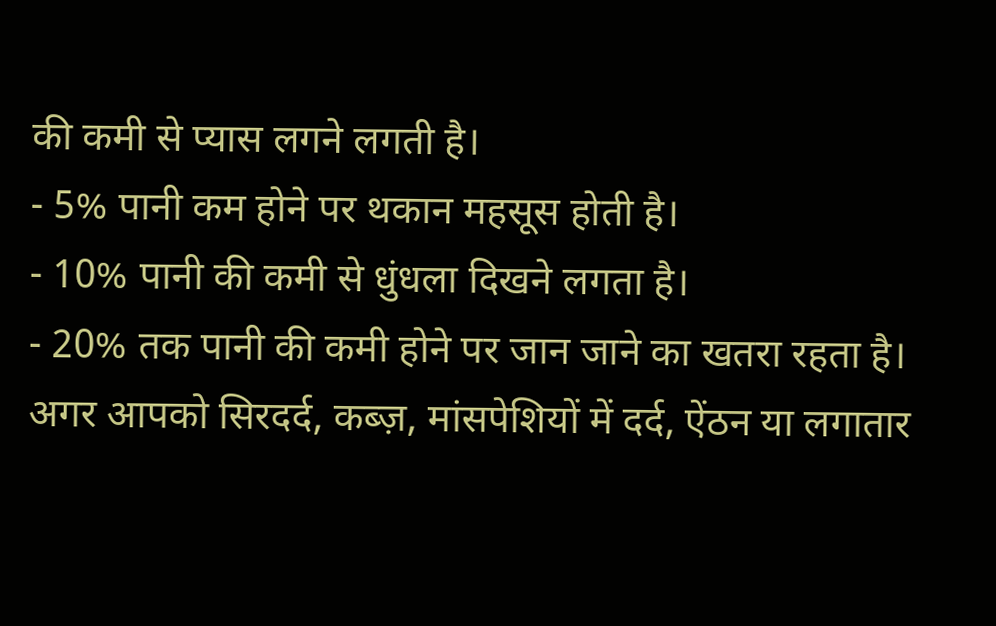की कमी से प्यास लगने लगती है।
- 5% पानी कम होने पर थकान महसूस होती है।
- 10% पानी की कमी से धुंधला दिखने लगता है।
- 20% तक पानी की कमी होने पर जान जाने का खतरा रहता है।
अगर आपको सिरदर्द, कब्ज़, मांसपेशियों में दर्द, ऐंठन या लगातार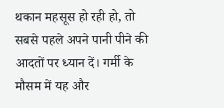थकान महसूस हो रही हो, तो सबसे पहले अपने पानी पीने की आदतों पर ध्यान दें। गर्मी के मौसम में यह और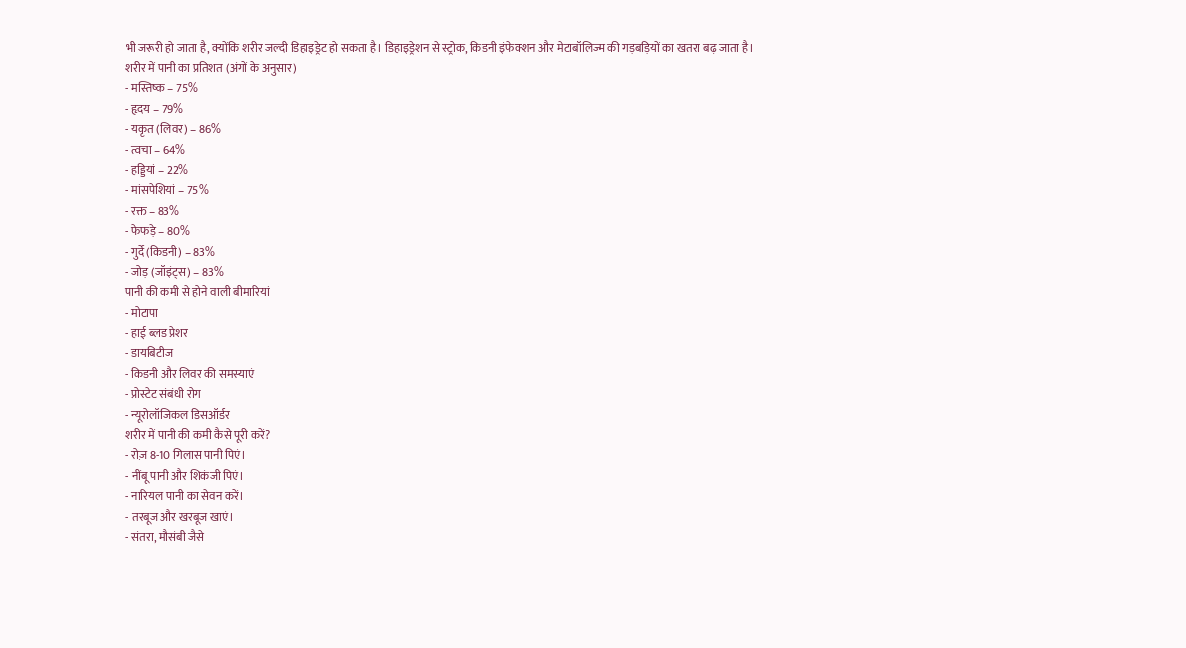भी जरूरी हो जाता है, क्योंकि शरीर जल्दी डिहाइड्रेट हो सकता है। डिहाइड्रेशन से स्ट्रोक, किडनी इंफेक्शन और मेटाबॉलिज्म की गड़बड़ियों का खतरा बढ़ जाता है।
शरीर में पानी का प्रतिशत (अंगों के अनुसार)
- मस्तिष्क – 75%
- हृदय – 79%
- यकृत (लिवर) – 86%
- त्वचा – 64%
- हड्डियां – 22%
- मांसपेशियां – 75%
- रक्त – 83%
- फेफड़े – 80%
- गुर्दे (किडनी) – 83%
- जोड़ (जॉइंट्स) – 83%
पानी की कमी से होने वाली बीमारियां
- मोटापा
- हाई ब्लड प्रेशर
- डायबिटीज
- किडनी और लिवर की समस्याएं
- प्रोस्टेट संबंधी रोग
- न्यूरोलॉजिकल डिसऑर्डर
शरीर में पानी की कमी कैसे पूरी करें?
- रोज़ 8-10 गिलास पानी पिएं।
- नींबू पानी और शिकंजी पिएं।
- नारियल पानी का सेवन करें।
- तरबूज और खरबूज खाएं।
- संतरा, मौसंबी जैसे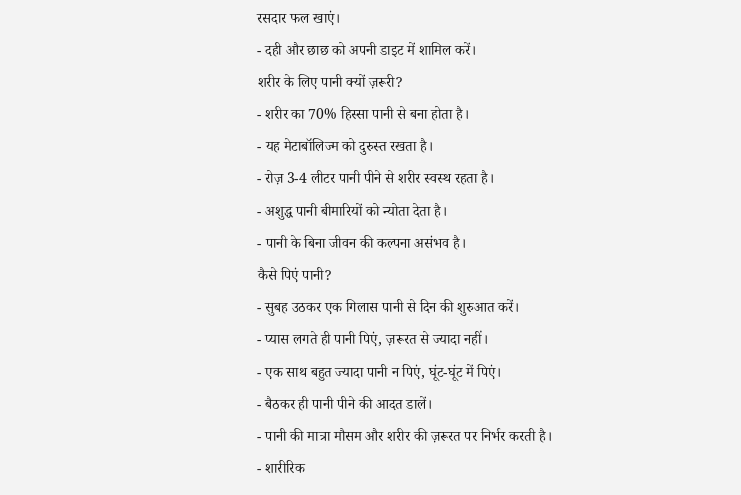रसदार फल खाएं।
- दही और छाछ को अपनी डाइट में शामिल करें।
शरीर के लिए पानी क्यों ज़रूरी?
- शरीर का 70% हिस्सा पानी से बना होता है।
- यह मेटाबॉलिज्म को दुरुस्त रखता है।
- रोज़ 3-4 लीटर पानी पीने से शरीर स्वस्थ रहता है।
- अशुद्ध पानी बीमारियों को न्योता देता है।
- पानी के बिना जीवन की कल्पना असंभव है।
कैसे पिएं पानी?
- सुबह उठकर एक गिलास पानी से दिन की शुरुआत करें।
- प्यास लगते ही पानी पिएं, ज़रूरत से ज्यादा नहीं।
- एक साथ बहुत ज्यादा पानी न पिएं, घूंट-घूंट में पिएं।
- बैठकर ही पानी पीने की आदत डालें।
- पानी की मात्रा मौसम और शरीर की ज़रूरत पर निर्भर करती है।
- शारीरिक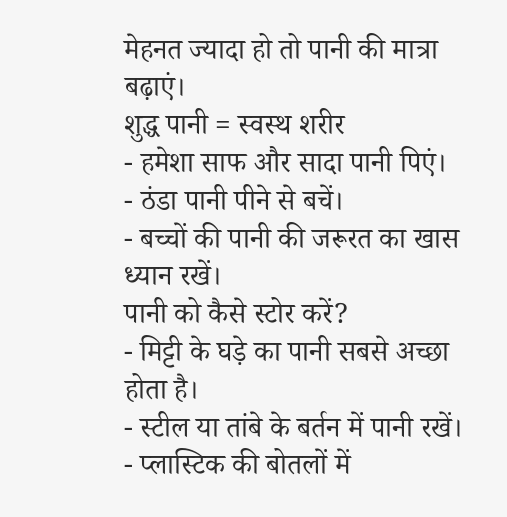मेहनत ज्यादा हो तो पानी की मात्रा बढ़ाएं।
शुद्ध पानी = स्वस्थ शरीर
- हमेशा साफ और सादा पानी पिएं।
- ठंडा पानी पीने से बचें।
- बच्चों की पानी की जरूरत का खास ध्यान रखें।
पानी को कैसे स्टोर करें?
- मिट्टी के घड़े का पानी सबसे अच्छा होता है।
- स्टील या तांबे के बर्तन में पानी रखें।
- प्लास्टिक की बोतलों में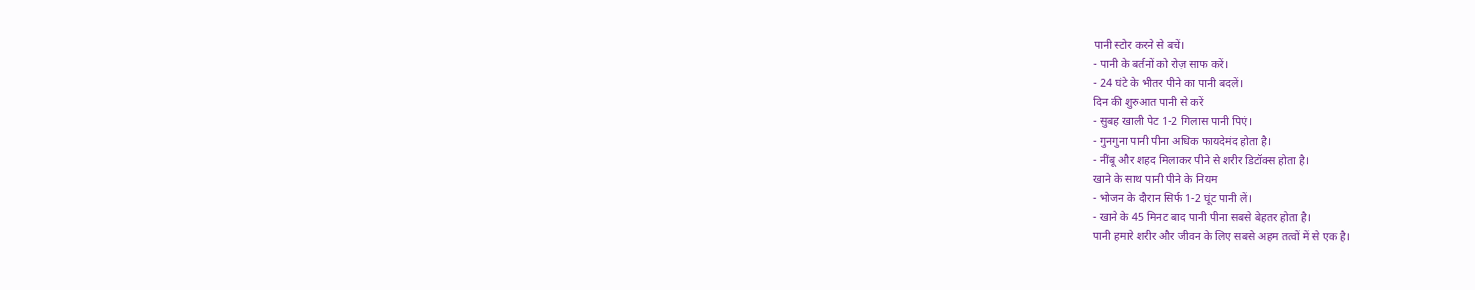पानी स्टोर करने से बचें।
- पानी के बर्तनों को रोज़ साफ करें।
- 24 घंटे के भीतर पीने का पानी बदलें।
दिन की शुरुआत पानी से करें
- सुबह खाली पेट 1-2 गिलास पानी पिएं।
- गुनगुना पानी पीना अधिक फायदेमंद होता है।
- नींबू और शहद मिलाकर पीने से शरीर डिटॉक्स होता है।
खाने के साथ पानी पीने के नियम
- भोजन के दौरान सिर्फ 1-2 घूंट पानी लें।
- खाने के 45 मिनट बाद पानी पीना सबसे बेहतर होता है।
पानी हमारे शरीर और जीवन के लिए सबसे अहम तत्वों में से एक है।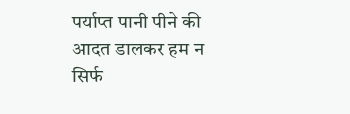पर्याप्त पानी पीने की आदत डालकर हम न सिर्फ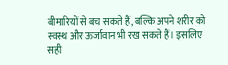बीमारियों से बच सकते हैं, बल्कि अपने शरीर को स्वस्थ और ऊर्जावान भी रख सकते हैं। इसलिए सही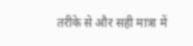तरीके से और सही मात्रा में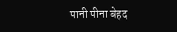पानी पीना बेहद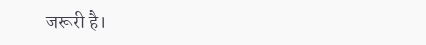जरूरी है।